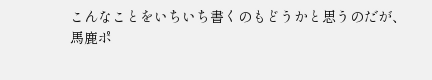こんなことをいちいち書くのもどうかと思うのだが、
馬鹿ポ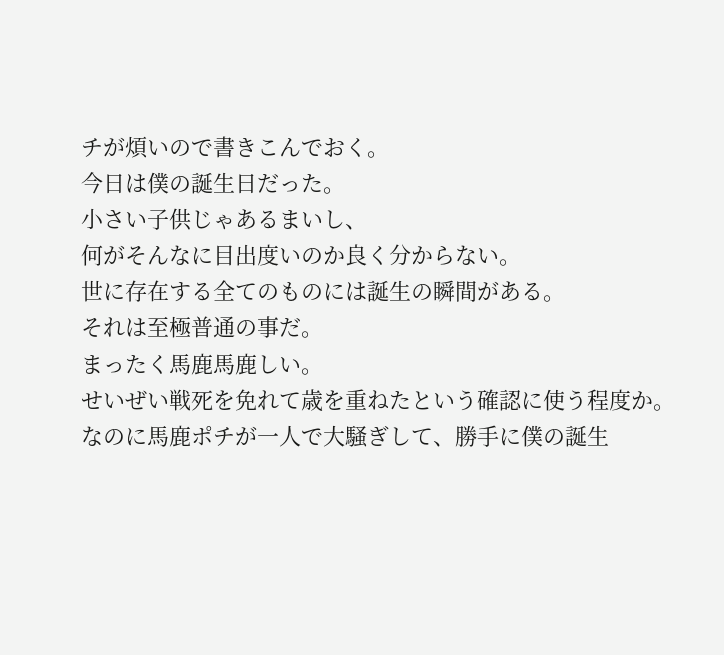チが煩いので書きこんでおく。
今日は僕の誕生日だった。
小さい子供じゃあるまいし、
何がそんなに目出度いのか良く分からない。
世に存在する全てのものには誕生の瞬間がある。
それは至極普通の事だ。
まったく馬鹿馬鹿しい。
せいぜい戦死を免れて歳を重ねたという確認に使う程度か。
なのに馬鹿ポチが一人で大騒ぎして、勝手に僕の誕生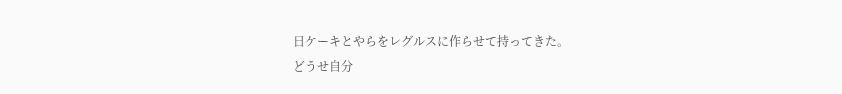日ケーキとやらをレグルスに作らせて持ってきた。
どうせ自分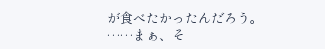が食べたかったんだろう。
……まぁ、そ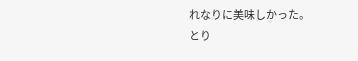れなりに美味しかった。
とり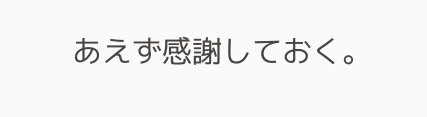あえず感謝しておく。